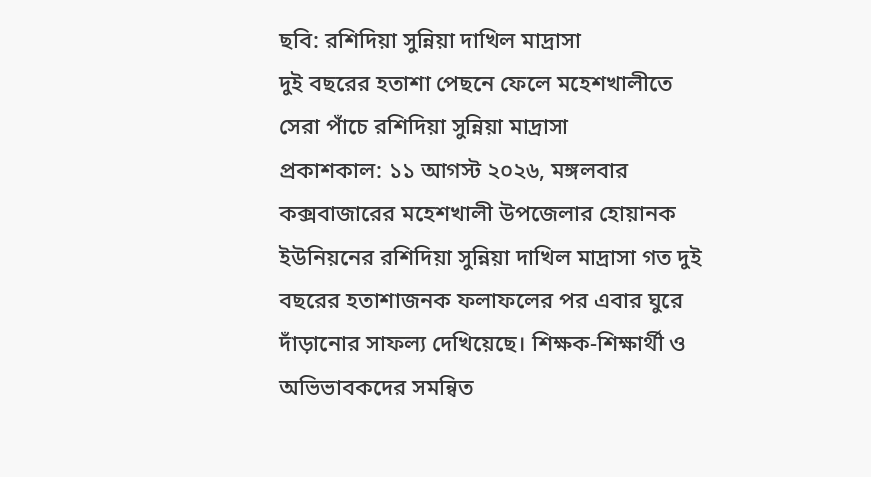ছবি: রশিদিয়া সুন্নিয়া দাখিল মাদ্রাসা
দুই বছরের হতাশা পেছনে ফেলে মহেশখালীতে সেরা পাঁচে রশিদিয়া সুন্নিয়া মাদ্রাসা
প্রকাশকাল: ১১ আগস্ট ২০২৬, মঙ্গলবার
কক্সবাজারের মহেশখালী উপজেলার হোয়ানক ইউনিয়নের রশিদিয়া সুন্নিয়া দাখিল মাদ্রাসা গত দুই বছরের হতাশাজনক ফলাফলের পর এবার ঘুরে দাঁড়ানোর সাফল্য দেখিয়েছে। শিক্ষক-শিক্ষার্থী ও অভিভাবকদের সমন্বিত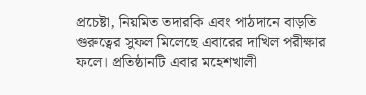প্রচেষ্টা, নিয়মিত তদারকি এবং পাঠদানে বাড়তি গুরুত্বের সুফল মিলেছে এবারের দাখিল পরীক্ষার ফলে। প্রতিষ্ঠানটি এবার মহেশখালী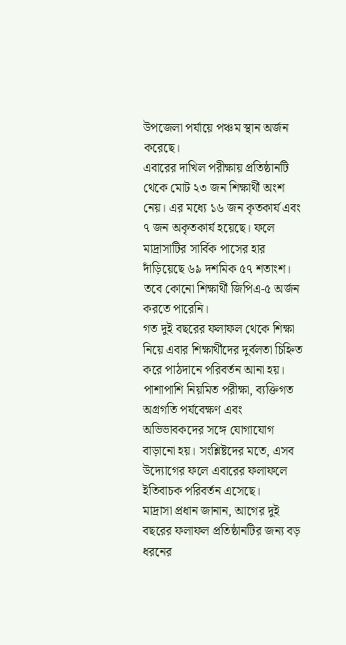উপজেলা পর্যায়ে পঞ্চম স্থান অর্জন করেছে।
এবারের দাখিল পরীক্ষায় প্রতিষ্ঠানটি থেকে মোট ২৩ জন শিক্ষার্থী অংশ নেয়। এর মধ্যে ১৬ জন কৃতকার্য এবং ৭ জন অকৃতকার্য হয়েছে। ফলে মাদ্রাসাটির সার্বিক পাসের হার দাঁড়িয়েছে ৬৯ দশমিক ৫৭ শতাংশ। তবে কোনো শিক্ষার্থী জিপিএ-৫ অর্জন করতে পারেনি।
গত দুই বছরের ফলাফল থেকে শিক্ষা নিয়ে এবার শিক্ষার্থীদের দুর্বলতা চিহ্নিত করে পাঠদানে পরিবর্তন আনা হয়। পাশাপাশি নিয়মিত পরীক্ষা, ব্যক্তিগত অগ্রগতি পর্যবেক্ষণ এবং অভিভাবকদের সঙ্গে যোগাযোগ বাড়ানো হয়। সংশ্লিষ্টদের মতে, এসব উদ্যোগের ফলে এবারের ফলাফলে ইতিবাচক পরিবর্তন এসেছে।
মাদ্রাসা প্রধান জানান, আগের দুই বছরের ফলাফল প্রতিষ্ঠানটির জন্য বড় ধরনের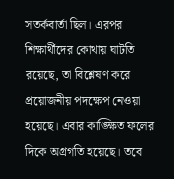সতর্কবার্তা ছিল। এরপর শিক্ষার্থীদের কোথায় ঘাটতি রয়েছে, তা বিশ্লেষণ করে প্রয়োজনীয় পদক্ষেপ নেওয়া হয়েছে। এবার কাঙ্ক্ষিত ফলের দিকে অগ্রগতি হয়েছে। তবে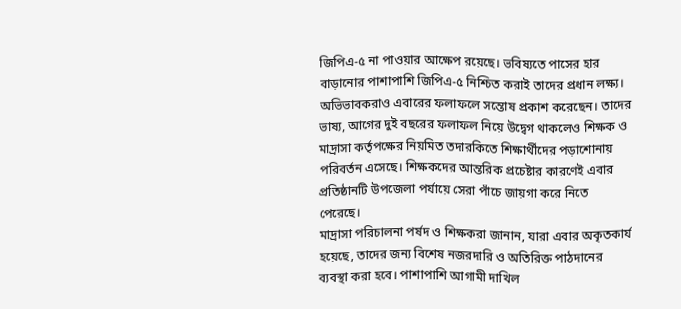জিপিএ-৫ না পাওয়ার আক্ষেপ রয়েছে। ভবিষ্যতে পাসের হার বাড়ানোর পাশাপাশি জিপিএ-৫ নিশ্চিত করাই তাদের প্রধান লক্ষ্য।
অভিভাবকরাও এবারের ফলাফলে সন্তোষ প্রকাশ করেছেন। তাদের ভাষ্য, আগের দুই বছরের ফলাফল নিয়ে উদ্বেগ থাকলেও শিক্ষক ও মাদ্রাসা কর্তৃপক্ষের নিয়মিত তদারকিতে শিক্ষার্থীদের পড়াশোনায় পরিবর্তন এসেছে। শিক্ষকদের আন্তরিক প্রচেষ্টার কারণেই এবার প্রতিষ্ঠানটি উপজেলা পর্যায়ে সেরা পাঁচে জায়গা করে নিতে পেরেছে।
মাদ্রাসা পরিচালনা পর্ষদ ও শিক্ষকরা জানান, যারা এবার অকৃতকার্য হয়েছে, তাদের জন্য বিশেষ নজরদারি ও অতিরিক্ত পাঠদানের ব্যবস্থা করা হবে। পাশাপাশি আগামী দাখিল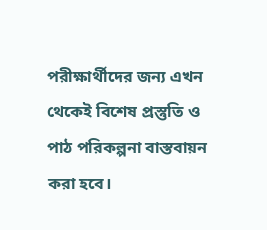পরীক্ষার্থীদের জন্য এখন থেকেই বিশেষ প্রস্তুতি ও পাঠ পরিকল্পনা বাস্তবায়ন করা হবে।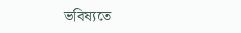ভবিষ্যতে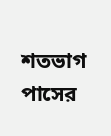শতভাগ পাসের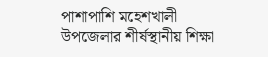পাশাপাশি মহেশখালী উপজেলার শীর্ষস্থানীয় শিক্ষা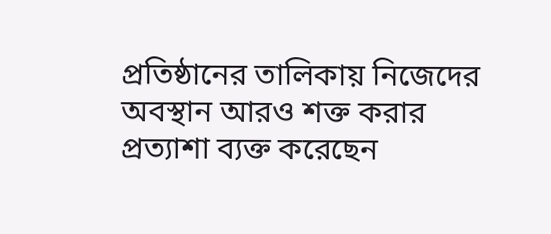প্রতিষ্ঠানের তালিকায় নিজেদের অবস্থান আরও শক্ত করার প্রত্যাশা ব্যক্ত করেছেন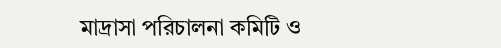মাদ্রাসা পরিচালনা কমিটি ও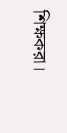শিক্ষকরা।